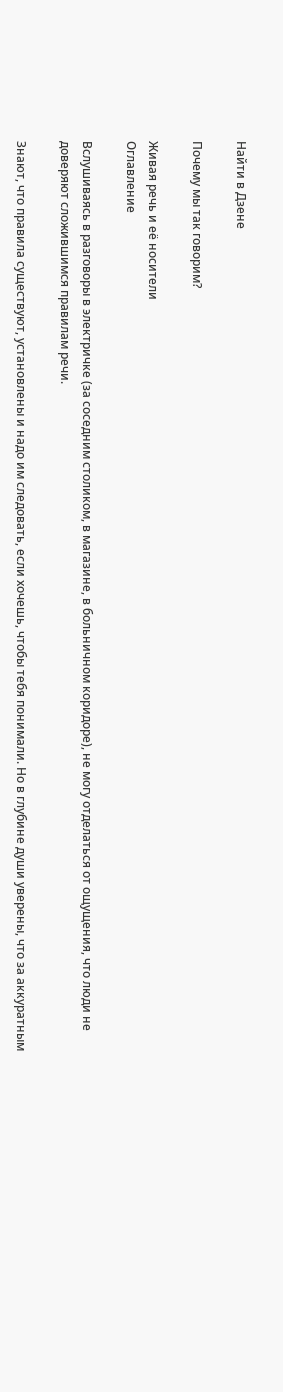Найти в Дзене

Почему мы так говорим?

Живая речь и её носители
Оглавление

Вслушиваясь в разговоры в электричке (за соседним столиком, в магазине, в больничном коридоре), не могу отделаться от ощущения, что люди не доверяют сложившимся правилам речи.

Знают, что правила существуют, установлены и надо им следовать, если хочешь, чтобы тебя понимали. Но в глубине души уверены, что за аккуратным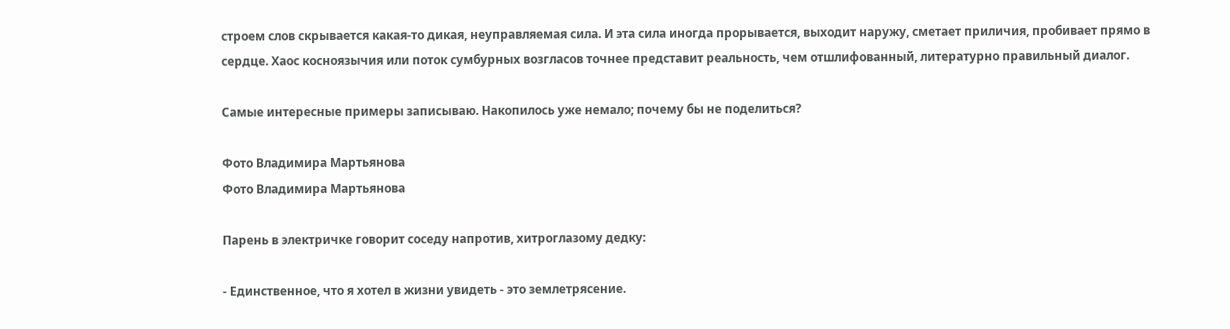строем слов скрывается какая-то дикая, неуправляемая сила. И эта сила иногда прорывается, выходит наружу, сметает приличия, пробивает прямо в сердце. Хаос косноязычия или поток сумбурных возгласов точнее представит реальность, чем отшлифованный, литературно правильный диалог.

Самые интересные примеры записываю. Накопилось уже немало; почему бы не поделиться?

Фото Владимира Мартьянова
Фото Владимира Мартьянова

Парень в электричке говорит соседу напротив, хитроглазому дедку:

- Единственное, что я хотел в жизни увидеть - это землетрясение.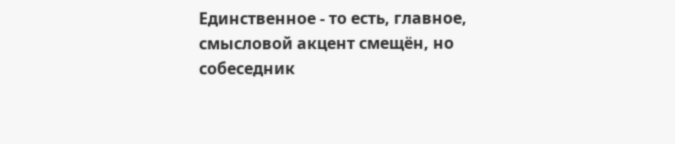Единственное - то есть, главное, смысловой акцент смещён, но собеседник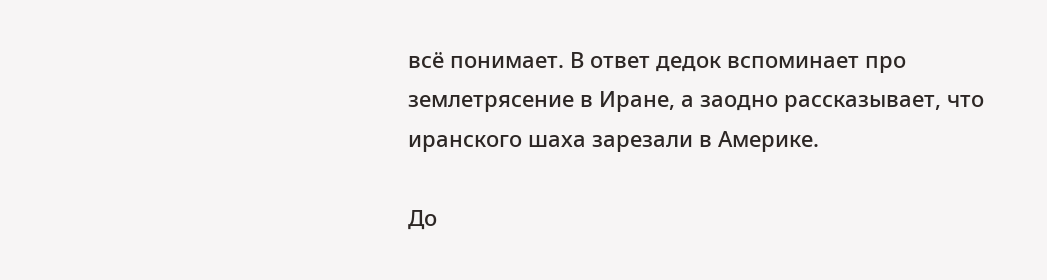всё понимает. В ответ дедок вспоминает про землетрясение в Иране, а заодно рассказывает, что иранского шаха зарезали в Америке.

До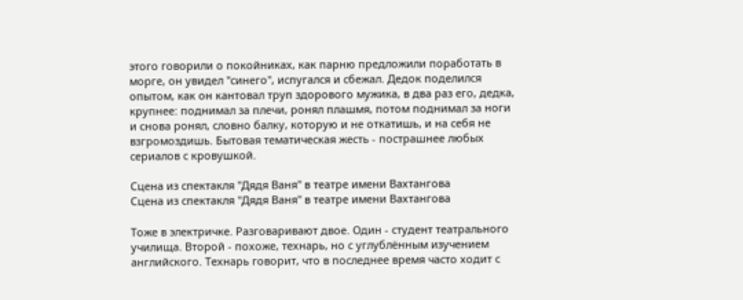этого говорили о покойниках, как парню предложили поработать в морге, он увидел "синего", испугался и сбежал. Дедок поделился опытом, как он кантовал труп здорового мужика, в два раз его, дедка, крупнее: поднимал за плечи, ронял плашмя, потом поднимал за ноги и снова ронял, словно балку, которую и не откатишь, и на себя не взгромоздишь. Бытовая тематическая жесть - пострашнее любых сериалов с кровушкой.

Сцена из спектакля "Дядя Ваня" в театре имени Вахтангова
Сцена из спектакля "Дядя Ваня" в театре имени Вахтангова

Тоже в электричке. Разговаривают двое. Один - студент театрального училища. Второй - похоже, технарь, но с углублённым изучением английского. Технарь говорит, что в последнее время часто ходит с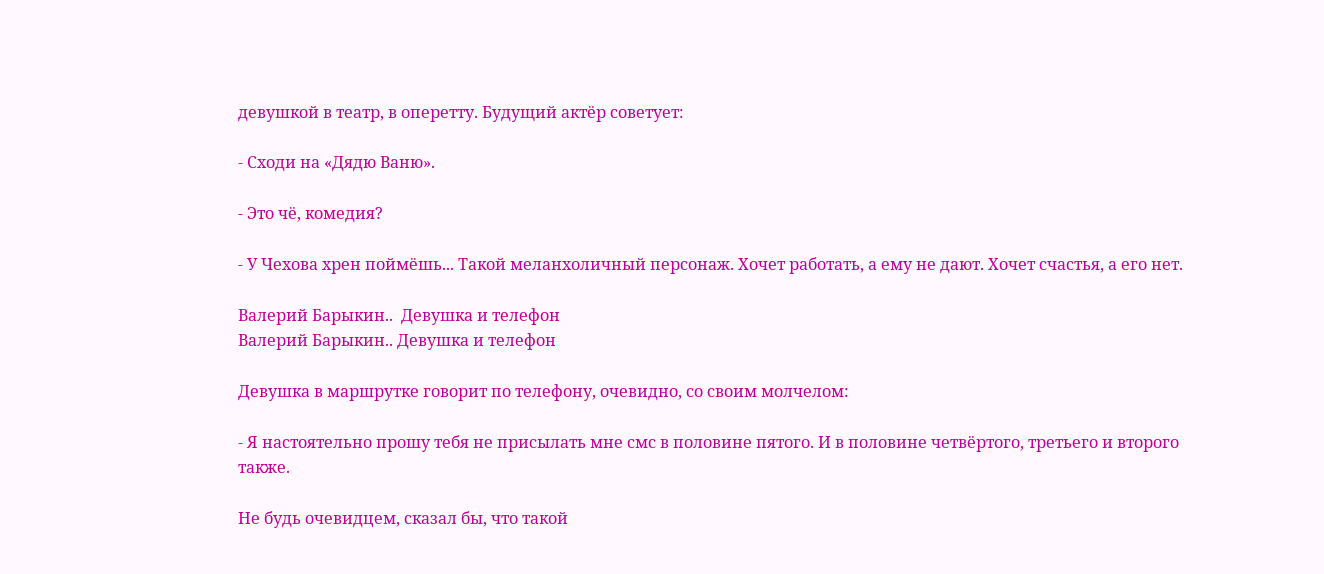девушкой в театр, в оперетту. Будущий актёр советует:

- Сходи на «Дядю Ваню».

- Это чё, комедия?

- У Чехова хрен поймёшь... Такой меланхоличный персонаж. Хочет работать, а ему не дают. Хочет счастья, а его нет.

Валерий Барыкин..  Девушка и телефон
Валерий Барыкин.. Девушка и телефон

Девушка в маршрутке говорит по телефону, очевидно, со своим молчелом:

- Я настоятельно прошу тебя не присылать мне смс в половине пятого. И в половине четвёртого, третьего и второго также.

Не будь очевидцем, сказал бы, что такой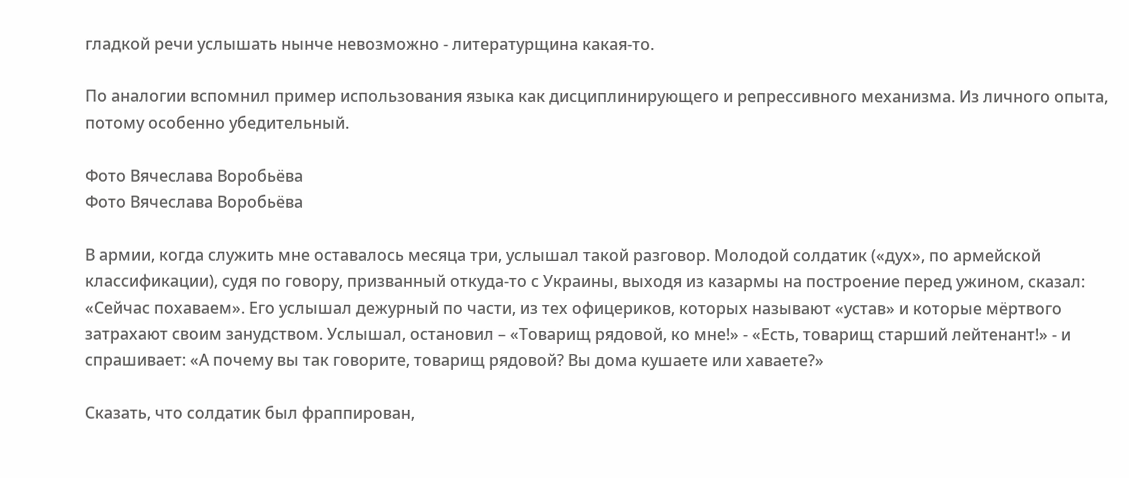гладкой речи услышать нынче невозможно - литературщина какая-то.

По аналогии вспомнил пример использования языка как дисциплинирующего и репрессивного механизма. Из личного опыта, потому особенно убедительный.

Фото Вячеслава Воробьёва
Фото Вячеслава Воробьёва

В армии, когда служить мне оставалось месяца три, услышал такой разговор. Молодой солдатик («дух», по армейской классификации), судя по говору, призванный откуда-то с Украины, выходя из казармы на построение перед ужином, сказал: «Сейчас похаваем». Его услышал дежурный по части, из тех офицериков, которых называют «устав» и которые мёртвого затрахают своим занудством. Услышал, остановил – «Товарищ рядовой, ко мне!» - «Есть, товарищ старший лейтенант!» - и спрашивает: «А почему вы так говорите, товарищ рядовой? Вы дома кушаете или хаваете?»

Сказать, что солдатик был фраппирован,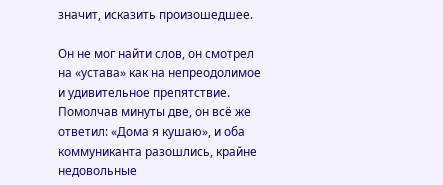значит, исказить произошедшее.

Он не мог найти слов, он смотрел на «устава» как на непреодолимое и удивительное препятствие. Помолчав минуты две, он всё же ответил: «Дома я кушаю», и оба коммуниканта разошлись, крайне недовольные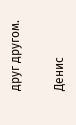друг другом.

Денис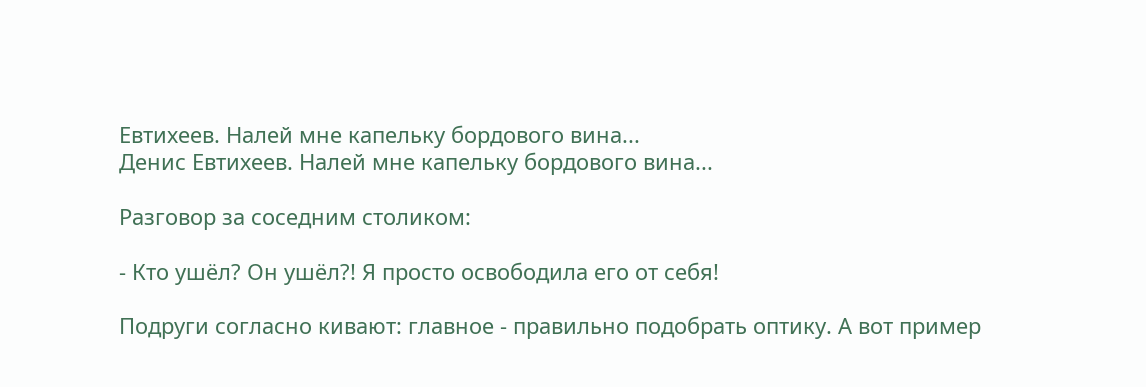Евтихеев. Налей мне капельку бордового вина...
Денис Евтихеев. Налей мне капельку бордового вина...

Разговор за соседним столиком:

- Кто ушёл? Он ушёл?! Я просто освободила его от себя!

Подруги согласно кивают: главное - правильно подобрать оптику. А вот пример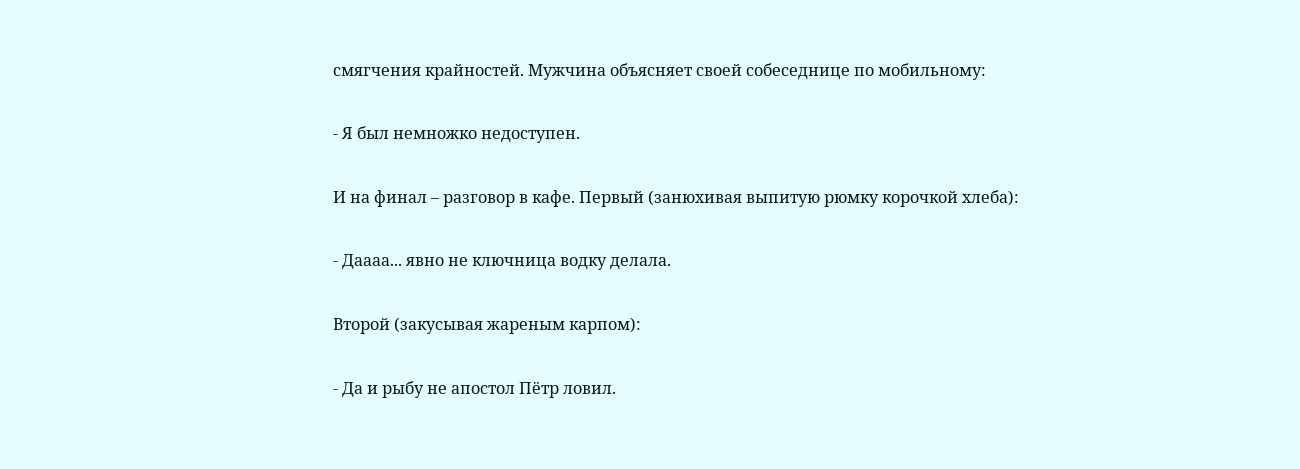смягчения крайностей. Мужчина объясняет своей собеседнице по мобильному:

- Я был немножко недоступен.

И на финал – разговор в кафе. Первый (занюхивая выпитую рюмку корочкой хлеба):

- Даааа... явно не ключница водку делала.

Второй (закусывая жареным карпом):

- Да и рыбу не апостол Пётр ловил.